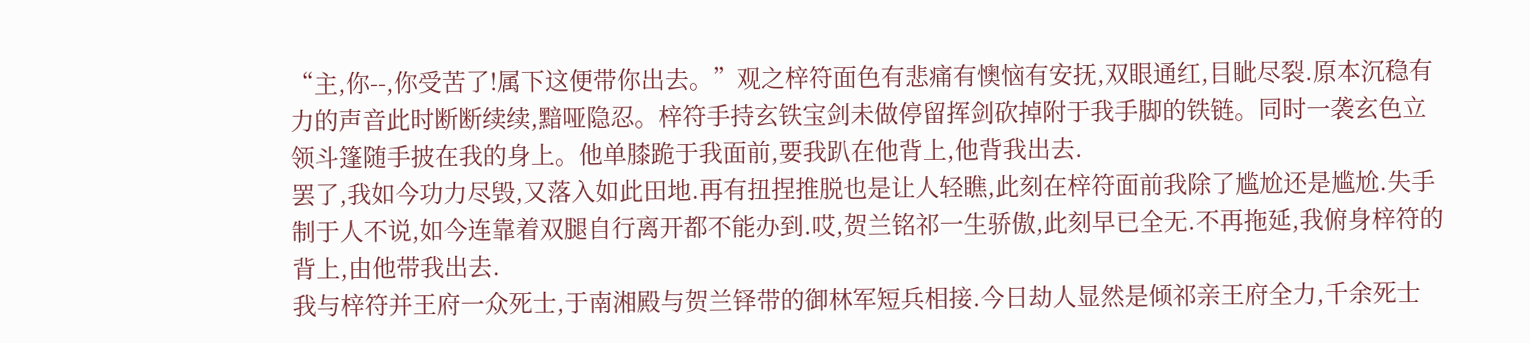“主,你--,你受苦了!属下这便带你出去。”观之梓符面色有悲痛有懊恼有安抚,双眼通红,目眦尽裂.原本沉稳有力的声音此时断断续续,黯哑隐忍。梓符手持玄铁宝剑未做停留挥剑砍掉附于我手脚的铁链。同时一袭玄色立领斗篷随手披在我的身上。他单膝跪于我面前,要我趴在他背上,他背我出去.
罢了,我如今功力尽毁,又落入如此田地.再有扭捏推脱也是让人轻瞧,此刻在梓符面前我除了尴尬还是尴尬.失手制于人不说,如今连靠着双腿自行离开都不能办到.哎,贺兰铭祁一生骄傲,此刻早已全无.不再拖延,我俯身梓符的背上,由他带我出去.
我与梓符并王府一众死士,于南湘殿与贺兰铎带的御林军短兵相接.今日劫人显然是倾祁亲王府全力,千余死士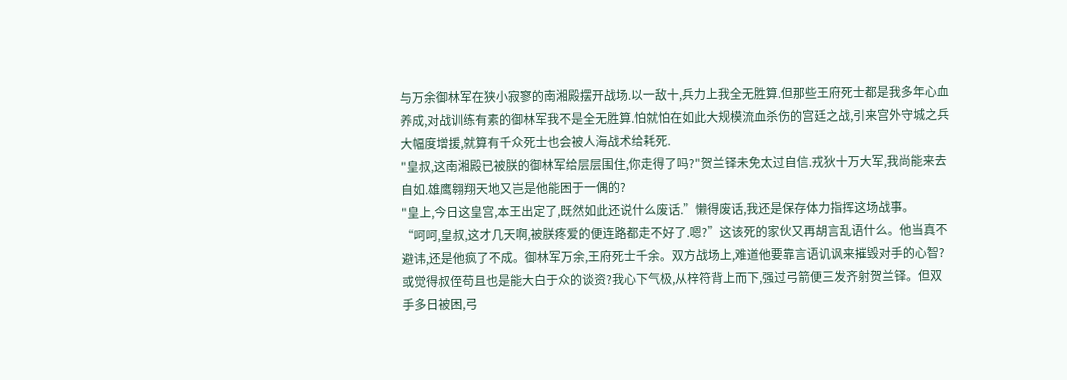与万余御林军在狭小寂寥的南湘殿摆开战场.以一敌十,兵力上我全无胜算.但那些王府死士都是我多年心血养成,对战训练有素的御林军我不是全无胜算.怕就怕在如此大规模流血杀伤的宫廷之战,引来宫外守城之兵大幅度增援,就算有千众死士也会被人海战术给耗死.
"皇叔,这南湘殿已被朕的御林军给层层围住,你走得了吗?"贺兰铎未免太过自信.戎狄十万大军,我尚能来去自如.雄鹰翱翔天地又岂是他能困于一偶的?
"皇上,今日这皇宫,本王出定了,既然如此还说什么废话.”懒得废话,我还是保存体力指挥这场战事。
“呵呵,皇叔,这才几天啊,被朕疼爱的便连路都走不好了.嗯?”这该死的家伙又再胡言乱语什么。他当真不避讳,还是他疯了不成。御林军万余,王府死士千余。双方战场上,难道他要靠言语讥讽来摧毁对手的心智?或觉得叔侄苟且也是能大白于众的谈资?我心下气极,从梓符背上而下,强过弓箭便三发齐射贺兰铎。但双手多日被困,弓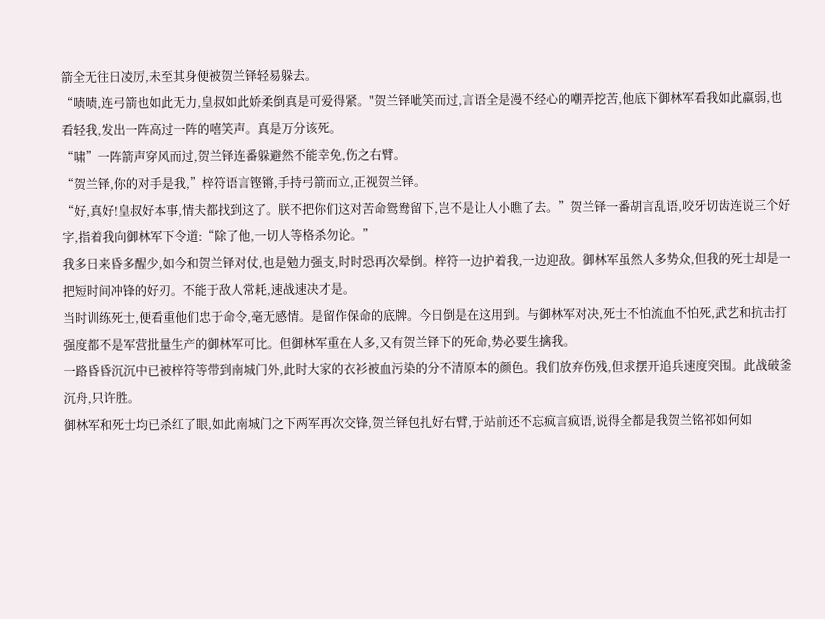箭全无往日凌厉,未至其身便被贺兰铎轻易躲去。
“啧啧,连弓箭也如此无力,皇叔如此娇柔倒真是可爱得紧。"贺兰铎呲笑而过,言语全是漫不经心的嘲弄挖苦,他底下御林军看我如此羸弱,也看轻我,发出一阵高过一阵的嘻笑声。真是万分该死。
“啸”一阵箭声穿风而过,贺兰铎连番躲避然不能幸免,伤之右臂。
“贺兰铎,你的对手是我,”梓符语言铿锵,手持弓箭而立,正视贺兰铎。
“好,真好!皇叔好本事,情夫都找到这了。朕不把你们这对苦命鸳鸯留下,岂不是让人小瞧了去。”贺兰铎一番胡言乱语,咬牙切齿连说三个好字,指着我向御林军下令道:“除了他,一切人等格杀勿论。”
我多日来昏多醒少,如今和贺兰铎对仗,也是勉力强支,时时恐再次晕倒。梓符一边护着我,一边迎敌。御林军虽然人多势众,但我的死士却是一把短时间冲锋的好刃。不能于敌人常耗,速战速决才是。
当时训练死士,便看重他们忠于命令,毫无感情。是留作保命的底牌。今日倒是在这用到。与御林军对决,死士不怕流血不怕死,武艺和抗击打强度都不是军营批量生产的御林军可比。但御林军重在人多,又有贺兰铎下的死命,势必要生擒我。
一路昏昏沉沉中已被梓符等带到南城门外,此时大家的衣衫被血污染的分不清原本的颜色。我们放弃伤残,但求摆开追兵速度突围。此战破釜沉舟,只许胜。
御林军和死士均已杀红了眼,如此南城门之下两军再次交锋,贺兰铎包扎好右臂,于站前还不忘疯言疯语,说得全都是我贺兰铭祁如何如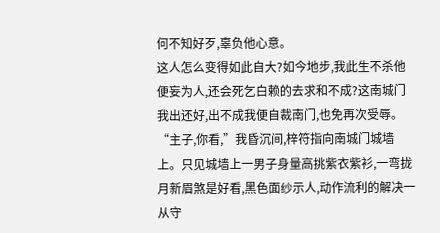何不知好歹,辜负他心意。
这人怎么变得如此自大?如今地步,我此生不杀他便妄为人,还会死乞白赖的去求和不成?这南城门我出还好,出不成我便自裁南门,也免再次受辱。
“主子,你看,”我昏沉间,梓符指向南城门城墙上。只见城墙上一男子身量高挑紫衣紫衫,一弯拢月新眉煞是好看,黑色面纱示人,动作流利的解决一从守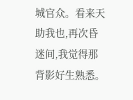城官众。看来天助我也,再次昏迷间,我觉得那背影好生熟悉。